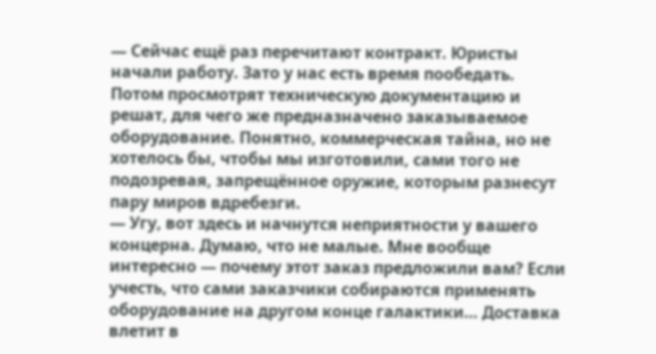— Сейчас ещё раз перечитают контракт. Юристы начали работу. Зато у нас есть время пообедать. Потом просмотрят техническую документацию и решат, для чего же предназначено заказываемое оборудование. Понятно, коммерческая тайна, но не хотелось бы, чтобы мы изготовили, сами того не подозревая, запрещённое оружие, которым разнесут пару миров вдребезги.
— Угу, вот здесь и начнутся неприятности у вашего концерна. Думаю, что не малые. Мне вообще интересно — почему этот заказ предложили вам? Если учесть, что сами заказчики собираются применять оборудование на другом конце галактики… Доставка влетит в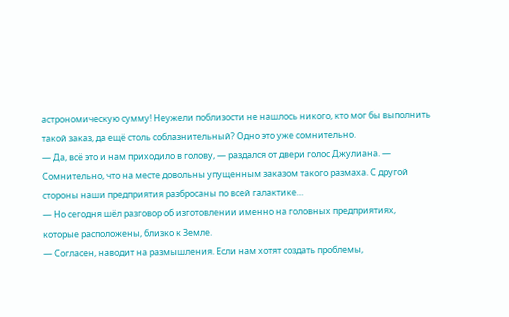астрономическую сумму! Неужели поблизости не нашлось никого, кто мог бы выполнить такой заказ, да ещё столь соблазнительный? Одно это уже сомнительно.
— Да, всё это и нам приходило в голову, — раздался от двери голос Джулиана. — Сомнительно, что на месте довольны упущенным заказом такого размаха. С другой стороны наши предприятия разбросаны по всей галактике…
— Но сегодня шёл разговор об изготовлении именно на головных предприятиях, которые расположены, близко к Земле.
— Согласен, наводит на размышления. Если нам хотят создать проблемы,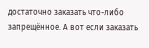достаточно заказать что-либо запрещённое. А вот если заказать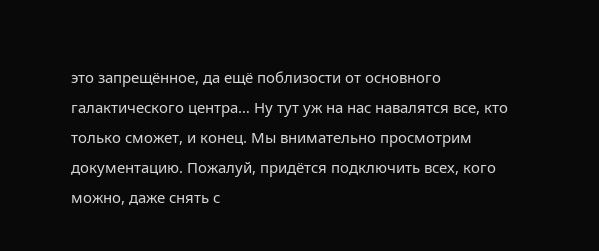это запрещённое, да ещё поблизости от основного галактического центра… Ну тут уж на нас навалятся все, кто только сможет, и конец. Мы внимательно просмотрим документацию. Пожалуй, придётся подключить всех, кого можно, даже снять с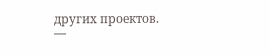других проектов.
—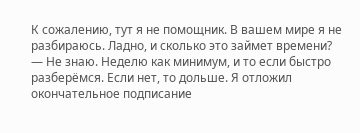К сожалению, тут я не помощник. В вашем мире я не разбираюсь. Ладно, и сколько это займет времени?
— Не знаю. Неделю как минимум, и то если быстро разберёмся. Если нет, то дольше. Я отложил окончательное подписание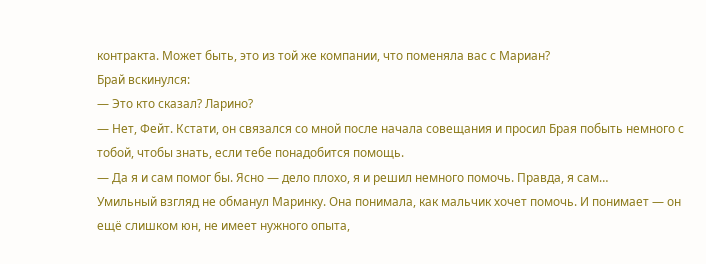контракта. Может быть, это из той же компании, что поменяла вас с Мариан?
Брай вскинулся:
— Это кто сказал? Ларино?
— Нет, Фейт. Кстати, он связался со мной после начала совещания и просил Брая побыть немного с тобой, чтобы знать, если тебе понадобится помощь.
— Да я и сам помог бы. Ясно — дело плохо, я и решил немного помочь. Правда, я сам…
Умильный взгляд не обманул Маринку. Она понимала, как мальчик хочет помочь. И понимает — он ещё слишком юн, не имеет нужного опыта,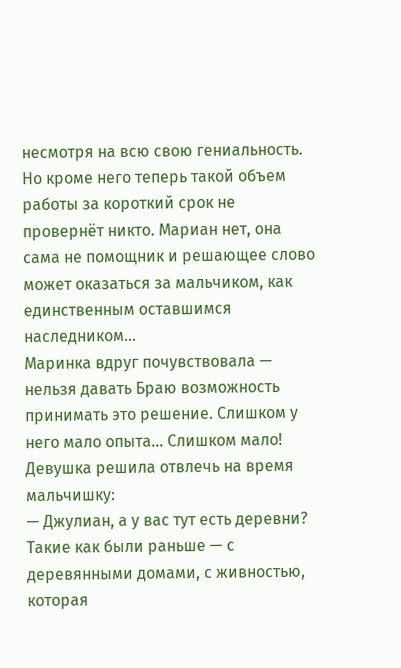несмотря на всю свою гениальность. Но кроме него теперь такой объем работы за короткий срок не провернёт никто. Мариан нет, она сама не помощник и решающее слово может оказаться за мальчиком, как единственным оставшимся наследником…
Маринка вдруг почувствовала — нельзя давать Браю возможность принимать это решение. Слишком у него мало опыта… Слишком мало!
Девушка решила отвлечь на время мальчишку:
— Джулиан, а у вас тут есть деревни? Такие как были раньше — с деревянными домами, с живностью, которая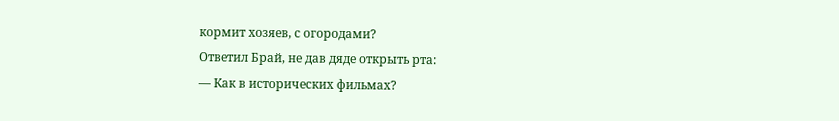кормит хозяев, с огородами?
Ответил Брай, не дав дяде открыть рта:
— Как в исторических фильмах?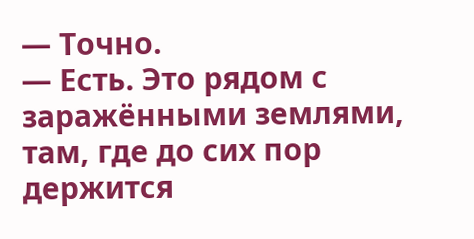— Точно.
— Есть. Это рядом с заражёнными землями, там, где до сих пор держится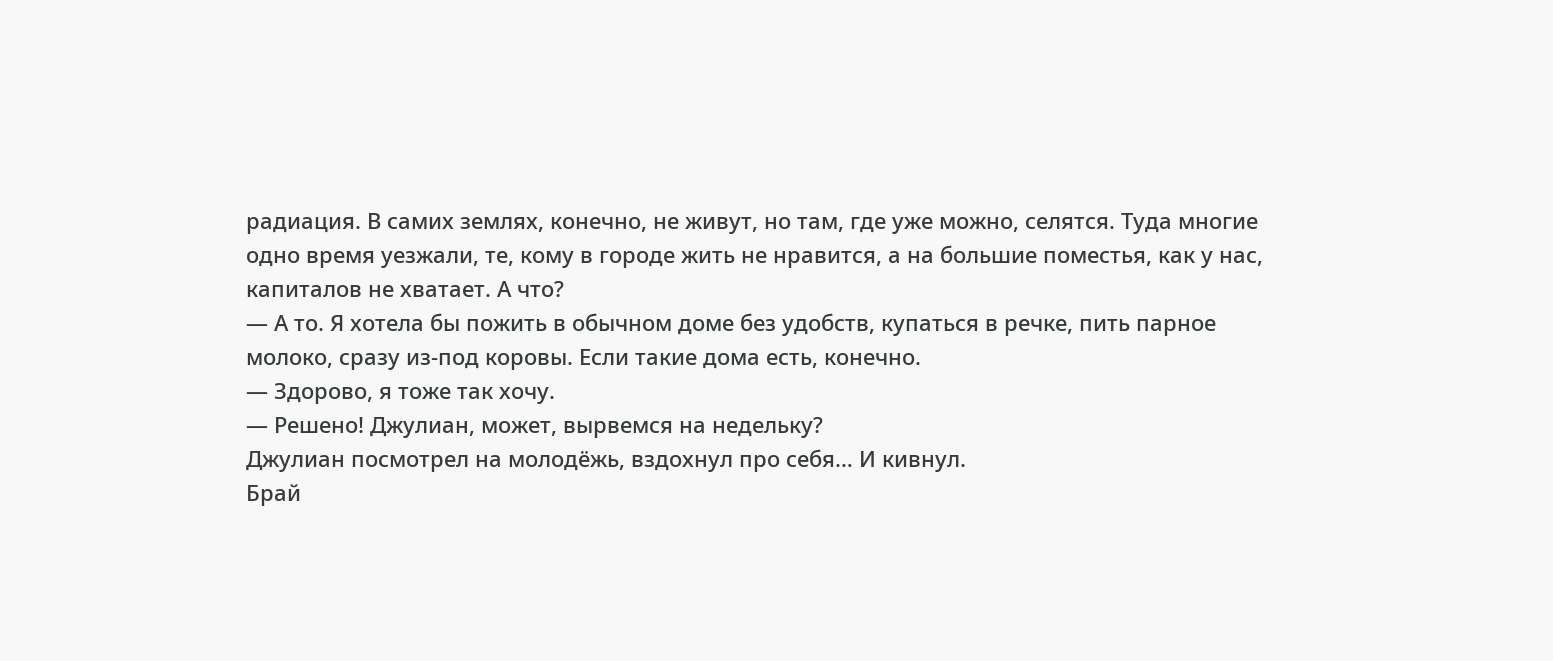радиация. В самих землях, конечно, не живут, но там, где уже можно, селятся. Туда многие одно время уезжали, те, кому в городе жить не нравится, а на большие поместья, как у нас, капиталов не хватает. А что?
— А то. Я хотела бы пожить в обычном доме без удобств, купаться в речке, пить парное молоко, сразу из-под коровы. Если такие дома есть, конечно.
— Здорово, я тоже так хочу.
— Решено! Джулиан, может, вырвемся на недельку?
Джулиан посмотрел на молодёжь, вздохнул про себя… И кивнул.
Брай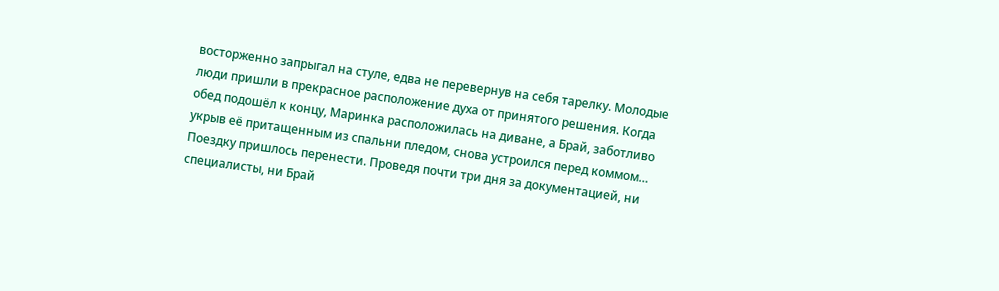восторженно запрыгал на стуле, едва не перевернув на себя тарелку. Молодые люди пришли в прекрасное расположение духа от принятого решения. Когда обед подошёл к концу, Маринка расположилась на диване, а Брай, заботливо укрыв её притащенным из спальни пледом, снова устроился перед коммом…
Поездку пришлось перенести. Проведя почти три дня за документацией, ни специалисты, ни Брай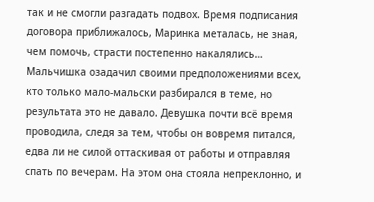так и не смогли разгадать подвох. Время подписания договора приближалось, Маринка металась, не зная, чем помочь, страсти постепенно накалялись…
Мальчишка озадачил своими предположениями всех, кто только мало-мальски разбирался в теме, но результата это не давало. Девушка почти всё время проводила, следя за тем, чтобы он вовремя питался, едва ли не силой оттаскивая от работы и отправляя спать по вечерам. На этом она стояла непреклонно, и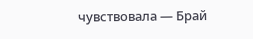чувствовала — Брай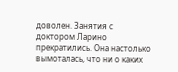доволен. Занятия с доктором Ларино прекратились. Она настолько вымоталась, что ни о каких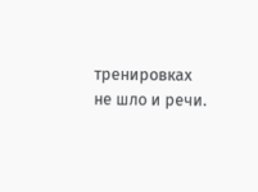тренировках не шло и речи.